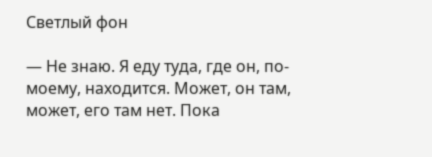Светлый фон

— Не знаю. Я еду туда, где он, по-моему, находится. Может, он там, может, его там нет. Пока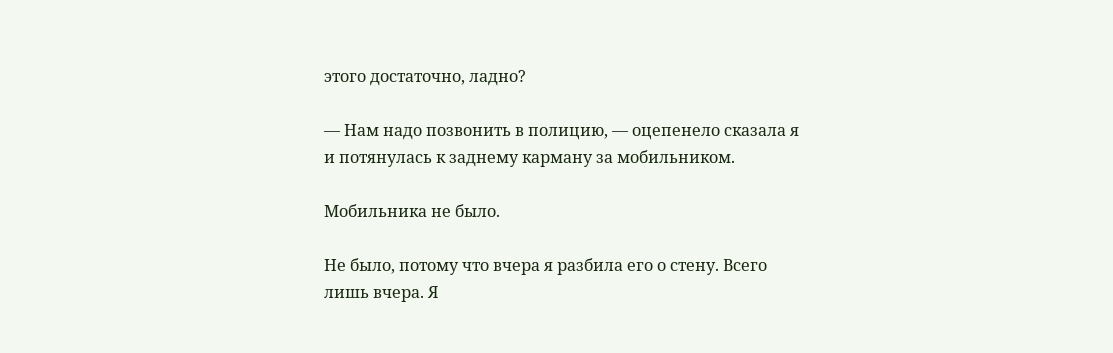этого достаточно, ладно?

— Нам надо позвонить в полицию, — оцепенело сказала я и потянулась к заднему карману за мобильником.

Мобильника не было.

Не было, потому что вчера я разбила его о стену. Всего лишь вчера. Я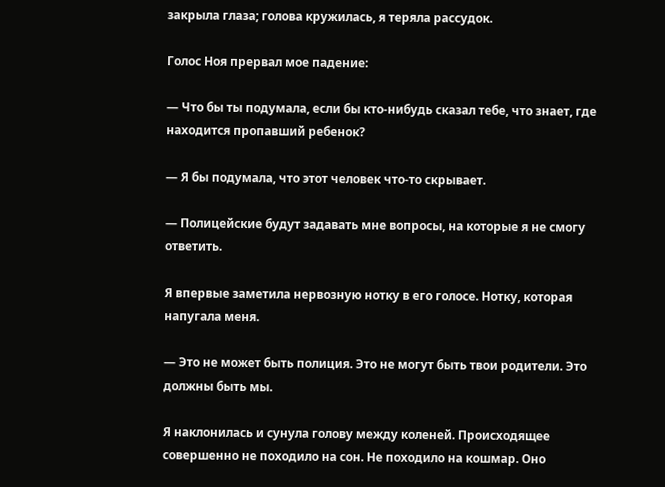закрыла глаза; голова кружилась, я теряла рассудок.

Голос Ноя прервал мое падение:

— Что бы ты подумала, если бы кто-нибудь сказал тебе, что знает, где находится пропавший ребенок?

— Я бы подумала, что этот человек что-то скрывает.

— Полицейские будут задавать мне вопросы, на которые я не смогу ответить.

Я впервые заметила нервозную нотку в его голосе. Нотку, которая напугала меня.

— Это не может быть полиция. Это не могут быть твои родители. Это должны быть мы.

Я наклонилась и сунула голову между коленей. Происходящее совершенно не походило на сон. Не походило на кошмар. Оно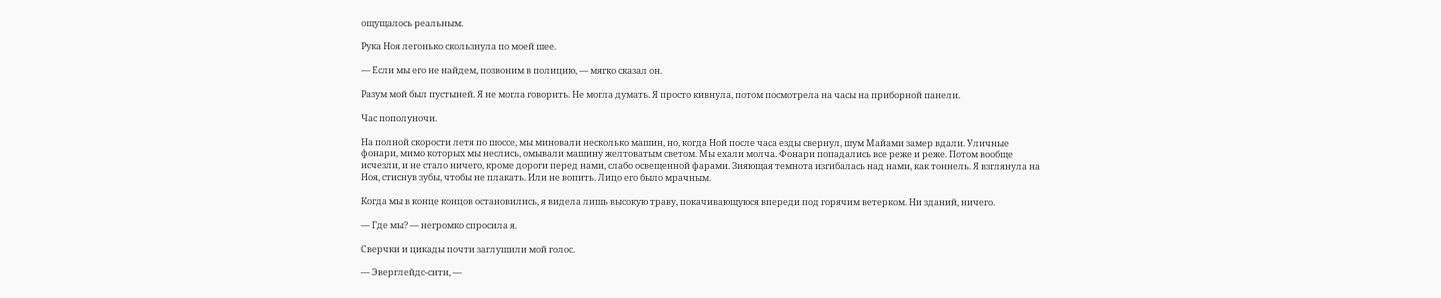ощущалось реальным.

Рука Ноя легонько скользнула по моей шее.

— Если мы его не найдем, позвоним в полицию, — мягко сказал он.

Разум мой был пустыней. Я не могла говорить. Не могла думать. Я просто кивнула, потом посмотрела на часы на приборной панели.

Час пополуночи.

На полной скорости летя по шоссе, мы миновали несколько машин, но, когда Ной после часа езды свернул, шум Майами замер вдали. Уличные фонари, мимо которых мы неслись, омывали машину желтоватым светом. Мы ехали молча. Фонари попадались все реже и реже. Потом вообще исчезли, и не стало ничего, кроме дороги перед нами, слабо освещенной фарами. Зияющая темнота изгибалась над нами, как тоннель. Я взглянула на Ноя, стиснув зубы, чтобы не плакать. Или не вопить. Лицо его было мрачным.

Когда мы в конце концов остановились, я видела лишь высокую траву, покачивающуюся впереди под горячим ветерком. Ни зданий, ничего.

— Где мы? — негромко спросила я.

Сверчки и цикады почти заглушили мой голос.

— Эверглейдс-сити, —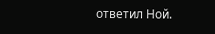ответил Ной.